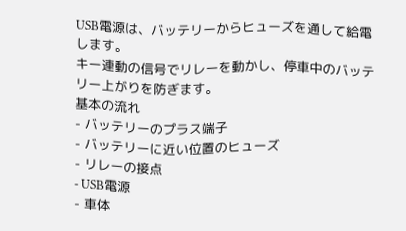USB電源は、バッテリーからヒューズを通して給電します。
キー連動の信号でリレーを動かし、停車中のバッテリー上がりを防ぎます。
基本の流れ
- バッテリーのプラス端子
- バッテリーに近い位置のヒューズ
- リレーの接点
- USB電源
- 車体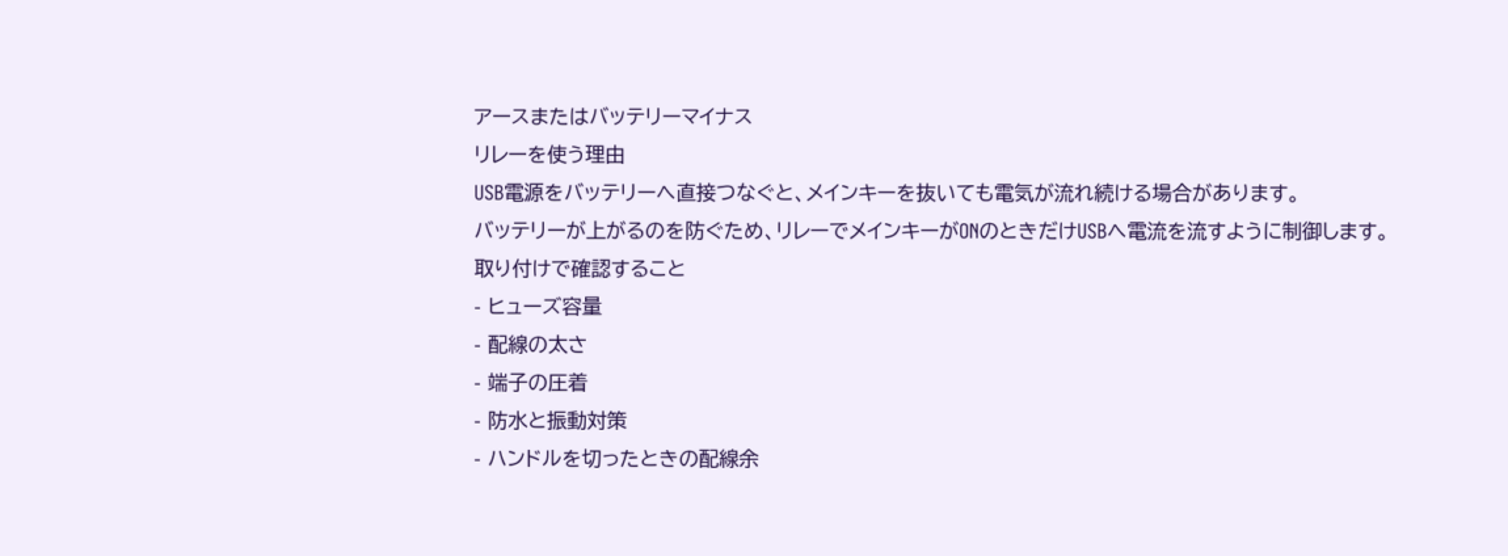アースまたはバッテリーマイナス
リレーを使う理由
USB電源をバッテリーへ直接つなぐと、メインキーを抜いても電気が流れ続ける場合があります。
バッテリーが上がるのを防ぐため、リレーでメインキーがONのときだけUSBへ電流を流すように制御します。
取り付けで確認すること
- ヒューズ容量
- 配線の太さ
- 端子の圧着
- 防水と振動対策
- ハンドルを切ったときの配線余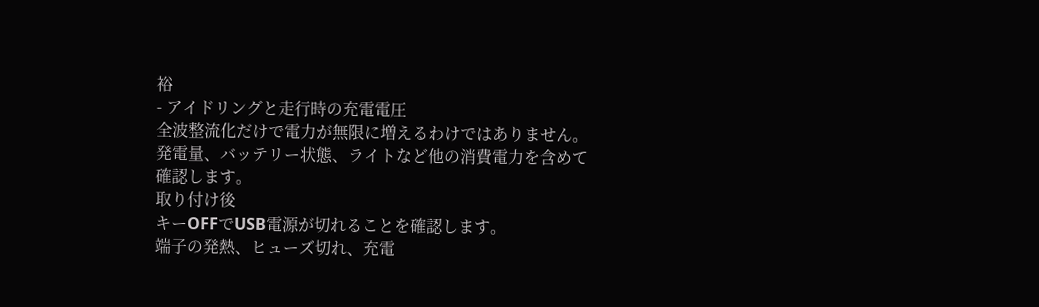裕
- アイドリングと走行時の充電電圧
全波整流化だけで電力が無限に増えるわけではありません。
発電量、バッテリー状態、ライトなど他の消費電力を含めて確認します。
取り付け後
キーOFFでUSB電源が切れることを確認します。
端子の発熱、ヒューズ切れ、充電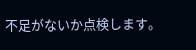不足がないか点検します。